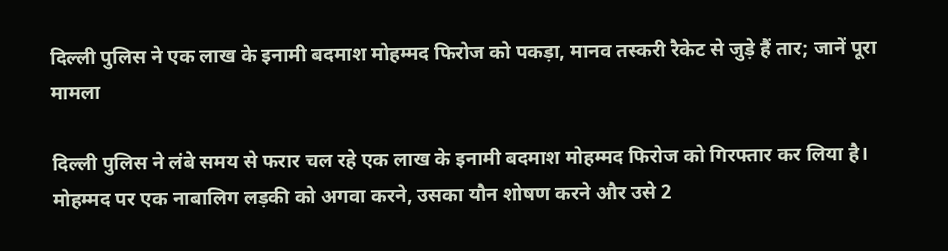दिल्ली पुलिस ने एक लाख के इनामी बदमाश मोहम्मद फिरोज को पकड़ा, मानव तस्करी रैकेट से जुड़े हैं तार; जानें पूरा मामला

दिल्ली पुलिस ने लंबे समय से फरार चल रहे एक लाख के इनामी बदमाश मोहम्मद फिरोज को गिरफ्तार कर लिया है। मोहम्मद पर एक नाबालिग लड़की को अगवा करने, उसका यौन शोषण करने और उसे 2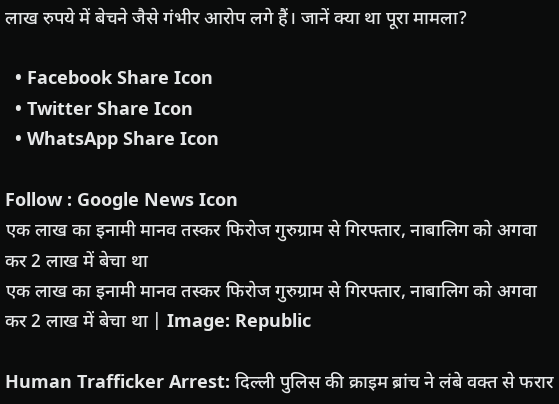लाख रुपये में बेचने जैसे गंभीर आरोप लगे हैं। जानें क्या था पूरा मामला?

  • Facebook Share Icon
  • Twitter Share Icon
  • WhatsApp Share Icon

Follow : Google News Icon
एक लाख का इनामी मानव तस्कर फिरोज गुरुग्राम से गिरफ्तार, नाबालिग को अगवा कर 2 लाख में बेचा था
एक लाख का इनामी मानव तस्कर फिरोज गुरुग्राम से गिरफ्तार, नाबालिग को अगवा कर 2 लाख में बेचा था | Image: Republic

Human Trafficker Arrest: दिल्ली पुलिस की क्राइम ब्रांच ने लंबे वक्त से फरार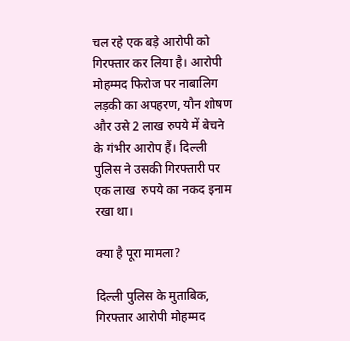चल रहे एक बड़े आरोपी को गिरफ्तार कर लिया है। आरोपी मोहम्मद फिरोज पर नाबालिग लड़की का अपहरण, यौन शोषण और उसे 2 लाख रुपये में बेचने के गंभीर आरोप हैं। दिल्ली पुलिस ने उसकी गिरफ्तारी पर एक लाख  रुपये का नकद इनाम रखा था।

क्या है पूरा मामला?

दिल्ली पुलिस के मुताबिक, गिरफ्तार आरोपी मोहम्मद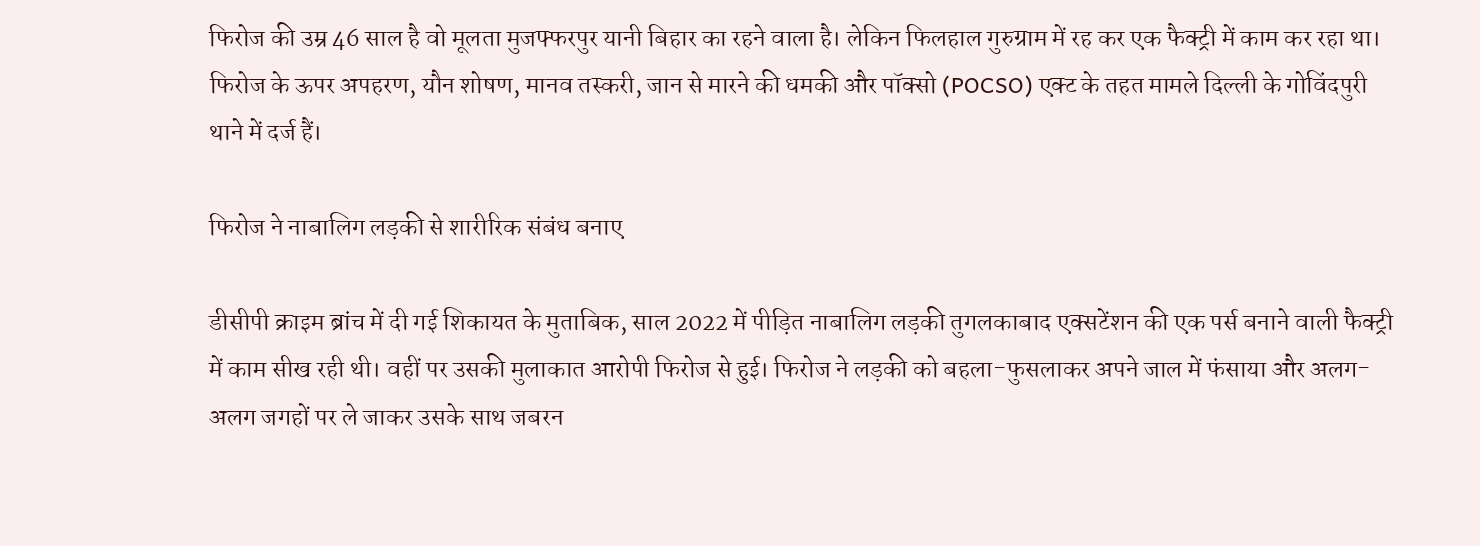फिरोज की उम्र 46 साल है वो मूलता मुजफ्फरपुर यानी बिहार का रहने वाला है। लेकिन फिलहाल गुरुग्राम में रह कर एक फैक्ट्री में काम कर रहा था। फिरोज के ऊपर अपहरण, यौन शोषण, मानव तस्करी, जान से मारने की धमकी और पॉक्सो (POCSO) एक्ट के तहत मामले दिल्ली के गोविंदपुरी थाने में दर्ज हैं।

फिरोज ने नाबालिग लड़की से शारीरिक संबंध बनाए

डीसीपी क्राइम ब्रांच में दी गई शिकायत के मुताबिक, साल 2022 में पीड़ित नाबालिग लड़की तुगलकाबाद एक्सटेंशन की एक पर्स बनाने वाली फैक्ट्री में काम सीख रही थी। वहीं पर उसकी मुलाकात आरोपी फिरोज से हुई। फिरोज ने लड़की को बहला-फुसलाकर अपने जाल में फंसाया और अलग-अलग जगहों पर ले जाकर उसके साथ जबरन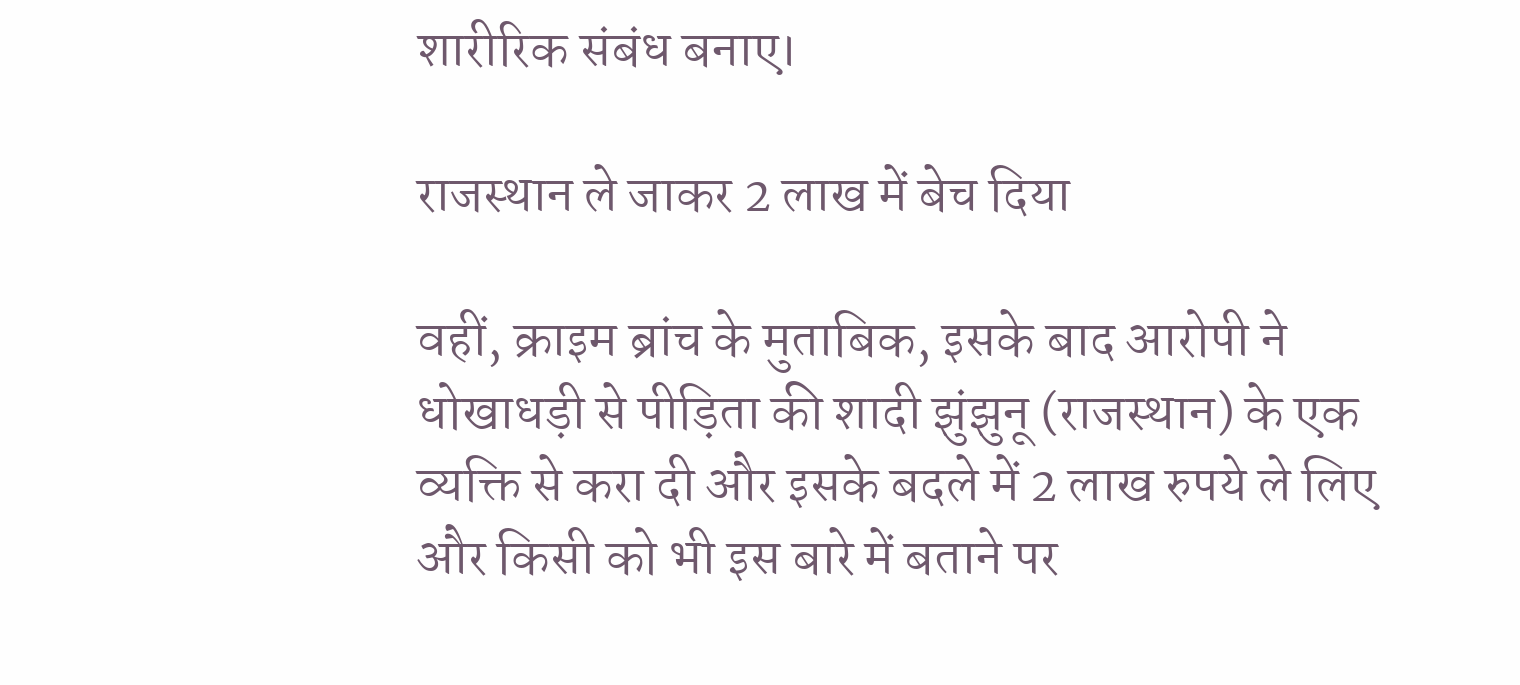शारीरिक संबंध बनाए।

राजस्थान ले जाकर 2 लाख में बेच दिया

वहीं, क्राइम ब्रांच के मुताबिक, इसके बाद आरोपी ने धोखाधड़ी से पीड़िता की शादी झुंझुनू (राजस्थान) के एक व्यक्ति से करा दी और इसके बदले में 2 लाख रुपये ले लिए और किसी को भी इस बारे में बताने पर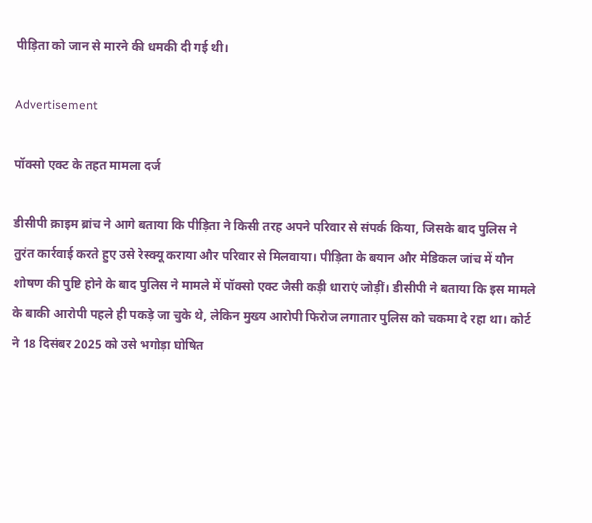पीड़िता को जान से मारने की धमकी दी गई थी।

Advertisement

पॉक्सो एक्ट के तहत मामला दर्ज

डीसीपी क्राइम ब्रांच ने आगे बताया कि पीड़िता ने किसी तरह अपने परिवार से संपर्क किया, जिसके बाद पुलिस ने तुरंत कार्रवाई करते हुए उसे रेस्क्यू कराया और परिवार से मिलवाया। पीड़िता के बयान और मेडिकल जांच में यौन शोषण की पुष्टि होने के बाद पुलिस ने मामले में पॉक्सो एक्ट जैसी कड़ी धाराएं जोड़ीं। डीसीपी ने बताया कि इस मामले के बाकी आरोपी पहले ही पकड़े जा चुके थे, लेकिन मुख्य आरोपी फिरोज लगातार पुलिस को चकमा दे रहा था। कोर्ट ने 18 दिसंबर 2025 को उसे भगोड़ा घोषित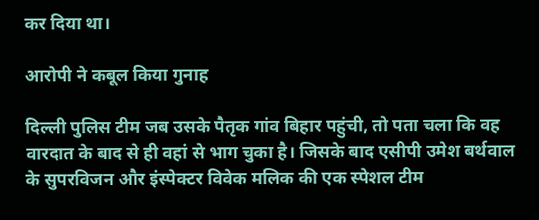कर दिया था।

आरोपी ने कबूल किया गुनाह

दिल्ली पुलिस टीम जब उसके पैतृक गांव बिहार पहुंची, तो पता चला कि वह वारदात के बाद से ही वहां से भाग चुका है। जिसके बाद एसीपी उमेश बर्थवाल के सुपरविजन और इंस्पेक्टर विवेक मलिक की एक स्पेशल टीम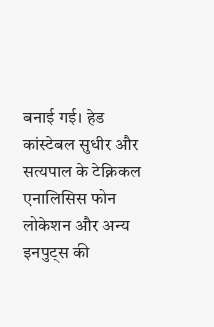बनाई गई। हेड कांस्टेबल सुधीर और सत्यपाल के टेक्निकल एनालिसिस फोन लोकेशन और अन्य इनपुट्स की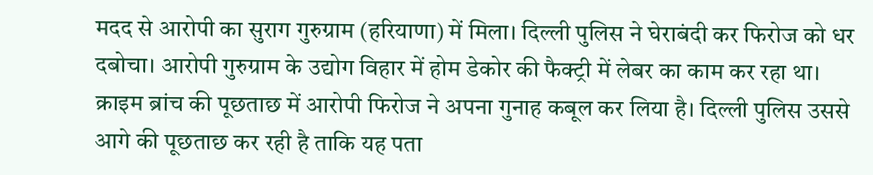मदद से आरोपी का सुराग गुरुग्राम (हरियाणा) में मिला। दिल्ली पुलिस ने घेराबंदी कर फिरोज को धर दबोचा। आरोपी गुरुग्राम के उद्योग विहार में होम डेकोर की फैक्ट्री में लेबर का काम कर रहा था। क्राइम ब्रांच की पूछताछ में आरोपी फिरोज ने अपना गुनाह कबूल कर लिया है। दिल्ली पुलिस उससे आगे की पूछताछ कर रही है ताकि यह पता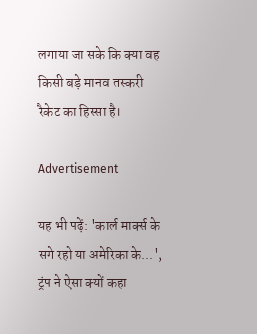लगाया जा सके कि क्या वह किसी बड़े मानव तस्करी रैकेट का हिस्सा है।

Advertisement

यह भी पढ़ें: 'कार्ल मार्क्स के सगे रहो या अमेरिका के...', ट्रंप ने ऐसा क्यों कहा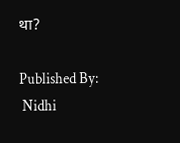था?

Published By:
 Nidhi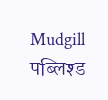Mudgill
पब्लिश्ड